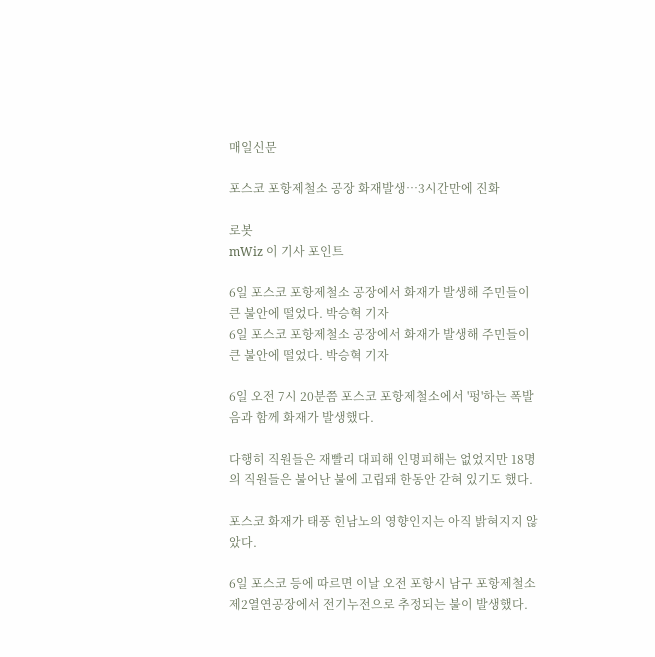매일신문

포스코 포항제철소 공장 화재발생…3시간만에 진화

로봇
mWiz 이 기사 포인트

6일 포스코 포항제철소 공장에서 화재가 발생해 주민들이 큰 불안에 떨었다. 박승혁 기자
6일 포스코 포항제철소 공장에서 화재가 발생해 주민들이 큰 불안에 떨었다. 박승혁 기자

6일 오전 7시 20분쯤 포스코 포항제철소에서 '펑'하는 폭발음과 함께 화재가 발생했다.

다행히 직원들은 재빨리 대피해 인명피해는 없었지만 18명의 직원들은 불어난 불에 고립돼 한동안 갇혀 있기도 했다.

포스코 화재가 태풍 힌남노의 영향인지는 아직 밝혀지지 않았다.

6일 포스코 등에 따르면 이날 오전 포항시 남구 포항제철소 제2열연공장에서 전기누전으로 추정되는 불이 발생했다.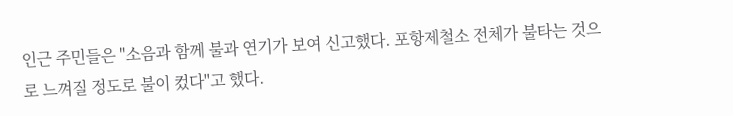인근 주민들은 "소음과 함께 불과 연기가 보여 신고했다. 포항제철소 전체가 불타는 것으로 느껴질 정도로 불이 컸다"고 했다.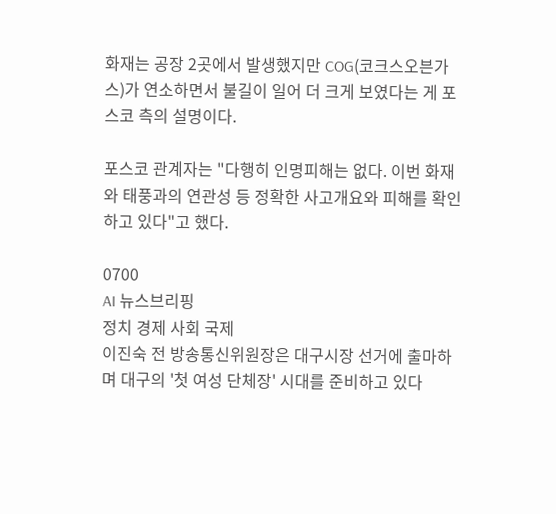화재는 공장 2곳에서 발생했지만 COG(코크스오븐가스)가 연소하면서 불길이 일어 더 크게 보였다는 게 포스코 측의 설명이다.

포스코 관계자는 "다행히 인명피해는 없다. 이번 화재와 태풍과의 연관성 등 정확한 사고개요와 피해를 확인하고 있다"고 했다.

0700
AI 뉴스브리핑
정치 경제 사회 국제
이진숙 전 방송통신위원장은 대구시장 선거에 출마하며 대구의 '첫 여성 단체장' 시대를 준비하고 있다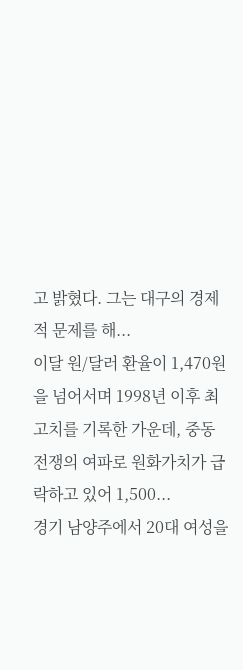고 밝혔다. 그는 대구의 경제적 문제를 해...
이달 원/달러 환율이 1,470원을 넘어서며 1998년 이후 최고치를 기록한 가운데, 중동 전쟁의 여파로 원화가치가 급락하고 있어 1,500...
경기 남양주에서 20대 여성을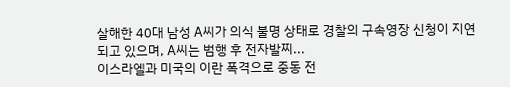살해한 40대 남성 A씨가 의식 불명 상태로 경찰의 구속영장 신청이 지연되고 있으며, A씨는 범행 후 전자발찌...
이스라엘과 미국의 이란 폭격으로 중동 전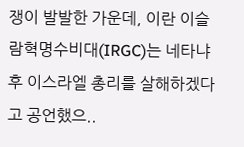쟁이 발발한 가운데, 이란 이슬람혁명수비대(IRGC)는 네타냐후 이스라엘 총리를 살해하겠다고 공언했으..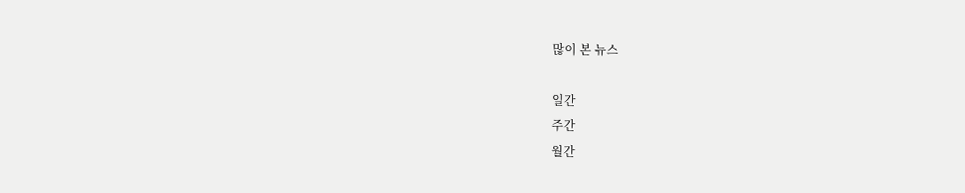많이 본 뉴스

일간
주간
월간